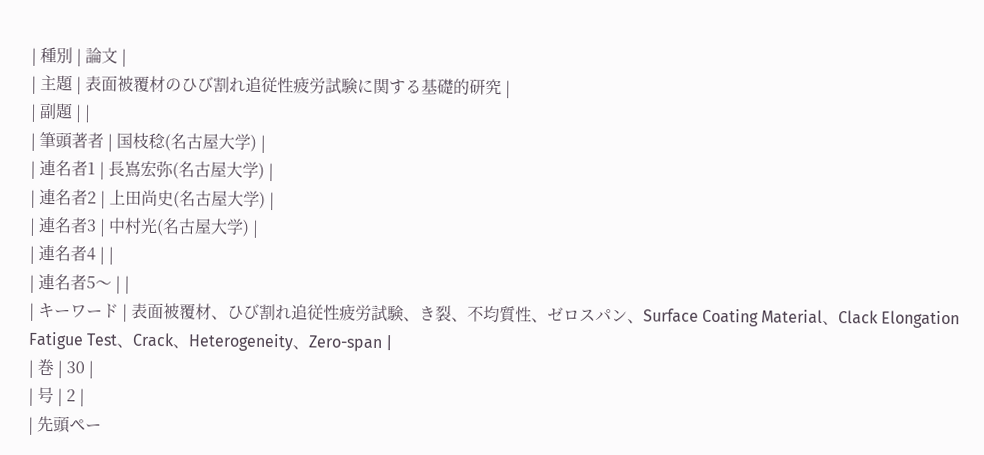| 種別 | 論文 |
| 主題 | 表面被覆材のひび割れ追従性疲労試験に関する基礎的研究 |
| 副題 | |
| 筆頭著者 | 国枝稔(名古屋大学) |
| 連名者1 | 長嶌宏弥(名古屋大学) |
| 連名者2 | 上田尚史(名古屋大学) |
| 連名者3 | 中村光(名古屋大学) |
| 連名者4 | |
| 連名者5〜 | |
| キーワード | 表面被覆材、ひび割れ追従性疲労試験、き裂、不均質性、ゼロスパン、Surface Coating Material、Clack Elongation Fatigue Test、Crack、Heterogeneity、Zero-span |
| 巻 | 30 |
| 号 | 2 |
| 先頭ペー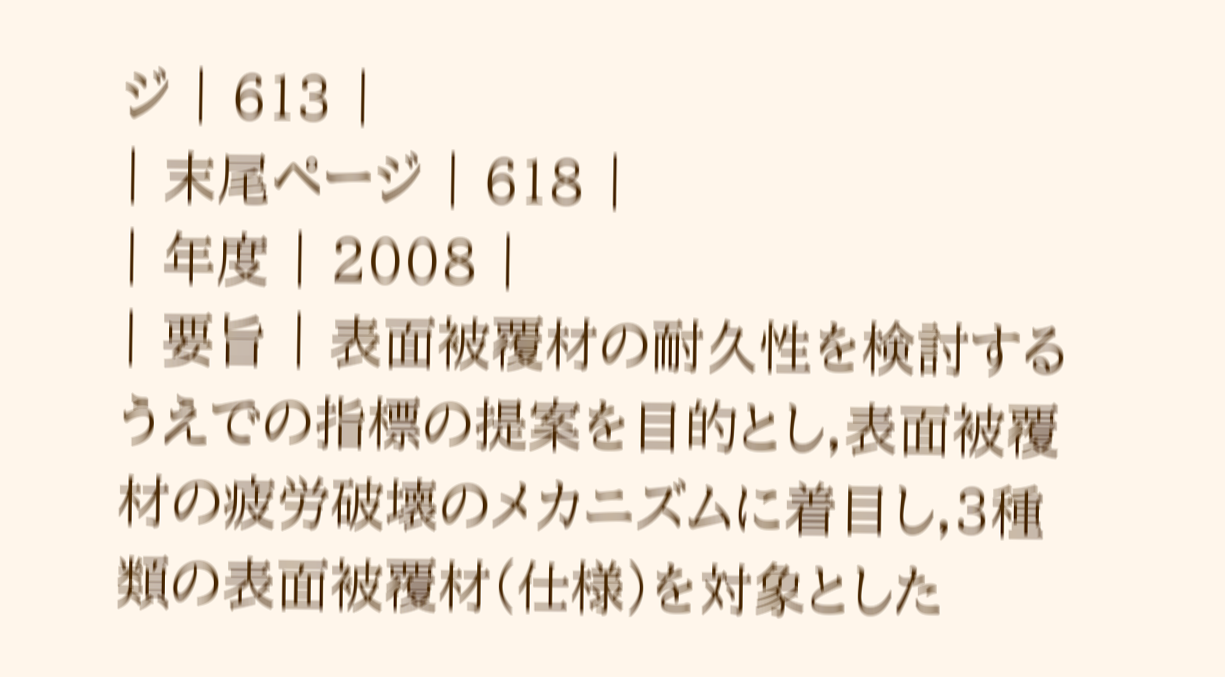ジ | 613 |
| 末尾ページ | 618 |
| 年度 | 2008 |
| 要旨 | 表面被覆材の耐久性を検討するうえでの指標の提案を目的とし,表面被覆材の疲労破壊のメカニズムに着目し,3種類の表面被覆材(仕様)を対象とした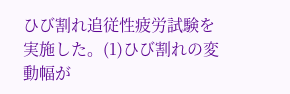ひび割れ追従性疲労試験を実施した。(1)ひび割れの変動幅が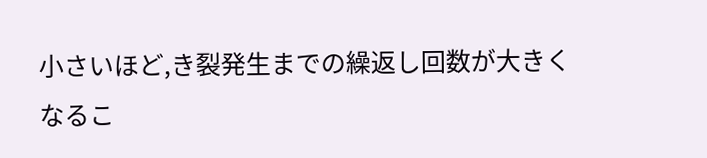小さいほど,き裂発生までの繰返し回数が大きくなるこ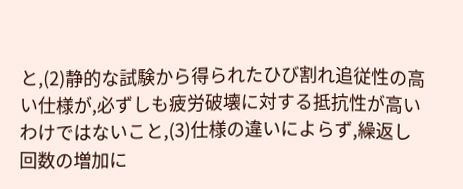と,(2)静的な試験から得られたひび割れ追従性の高い仕様が,必ずしも疲労破壊に対する抵抗性が高いわけではないこと,(3)仕様の違いによらず,繰返し回数の増加に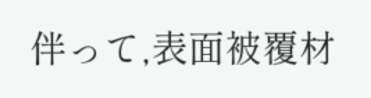伴って,表面被覆材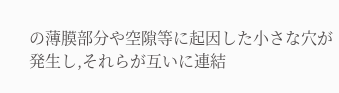の薄膜部分や空隙等に起因した小さな穴が発生し,それらが互いに連結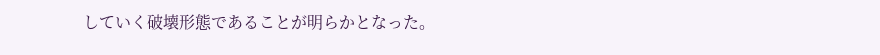していく破壊形態であることが明らかとなった。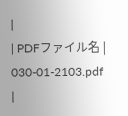|
| PDFファイル名 | 030-01-2103.pdf |